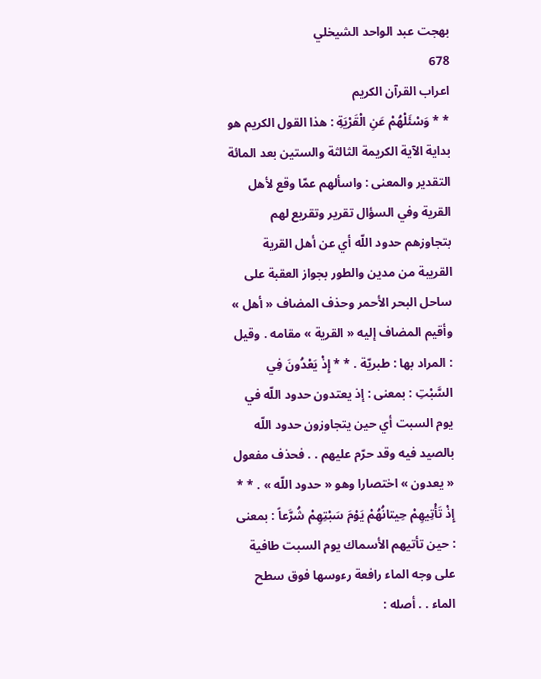بهجت عبد الواحد الشيخلي
678
اعراب القرآن الكريم
* * وَسْئَلْهُمْ عَنِ الْقَرْيَةِ : هذا القول الكريم هو بداية الآية الكريمة الثالثة والستين بعد المائة التقدير والمعنى : واسألهم عمّا وقع لأهل القرية وفي السؤال تقرير وتقريع لهم بتجاوزهم حدود اللّه أي عن أهل القرية القريبة من مدين والطور بجواز العقبة على ساحل البحر الأحمر وحذف المضاف « أهل » وأقيم المضاف إليه « القرية » مقامه . وقيل : المراد بها : طبريّة . * * إِذْ يَعْدُونَ فِي السَّبْتِ : بمعنى : إذ يعتدون حدود اللّه في يوم السبت أي حين يتجاوزون حدود اللّه بالصيد فيه وقد حرّم عليهم . . فحذف مفعول « يعدون » اختصارا وهو « حدود اللّه » . * * إِذْ تَأْتِيهِمْ حِيتانُهُمْ يَوْمَ سَبْتِهِمْ شُرَّعاً : بمعنى : حين تأتيهم الأسماك يوم السبت طافية على وجه الماء رافعة رءوسها فوق سطح الماء . . أصله :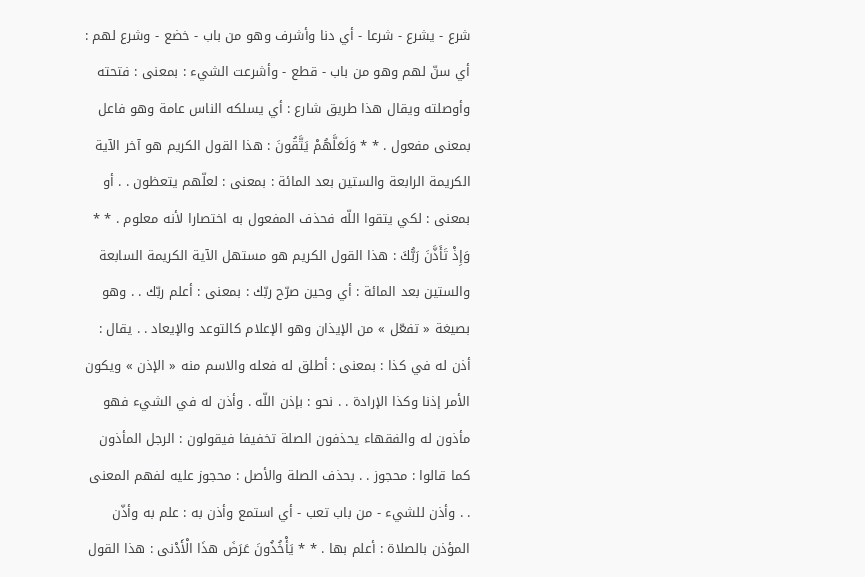شرع - يشرع - شرعا - أي دنا وأشرف وهو من باب - خضع - وشرع لهم : أي سنّ لهم وهو من باب - قطع - وأشرعت الشيء : بمعنى : فتحته وأوصلته ويقال هذا طريق شارع : أي يسلكه الناس عامة وهو فاعل بمعنى مفعول . * * وَلَعَلَّهُمْ يَتَّقُونَ : هذا القول الكريم هو آخر الآية الكريمة الرابعة والستين بعد المائة : بمعنى : لعلّهم يتعظون . . أو بمعنى : لكي يتقوا اللّه فحذف المفعول به اختصارا لأنه معلوم . * * وَإِذْ تَأَذَّنَ رَبُّكَ : هذا القول الكريم هو مستهل الآية الكريمة السابعة والستين بعد المائة : أي وحين صرّح ربّك : بمعنى : أعلم ربّك . . وهو بصيغة « تفعّل » من الإيذان وهو الإعلام كالتوعد والإيعاد . . يقال : أذن له في كذا : بمعنى : أطلق له فعله والاسم منه « الإذن » ويكون الأمر إذنا وكذا الإرادة . . نحو : بإذن اللّه . وأذن له في الشيء فهو مأذون له والفقهاء يحذفون الصلة تخفيفا فيقولون : الرجل المأذون كما قالوا : محجوز . . بحذف الصلة والأصل : محجوز عليه لفهم المعنى . . وأذن للشيء - من باب تعب - أي استمع وأذن به : علم به وأذّن المؤذن بالصلاة : أعلم بها . * * يَأْخُذُونَ عَرَضَ هذَا الْأَدْنى : هذا القول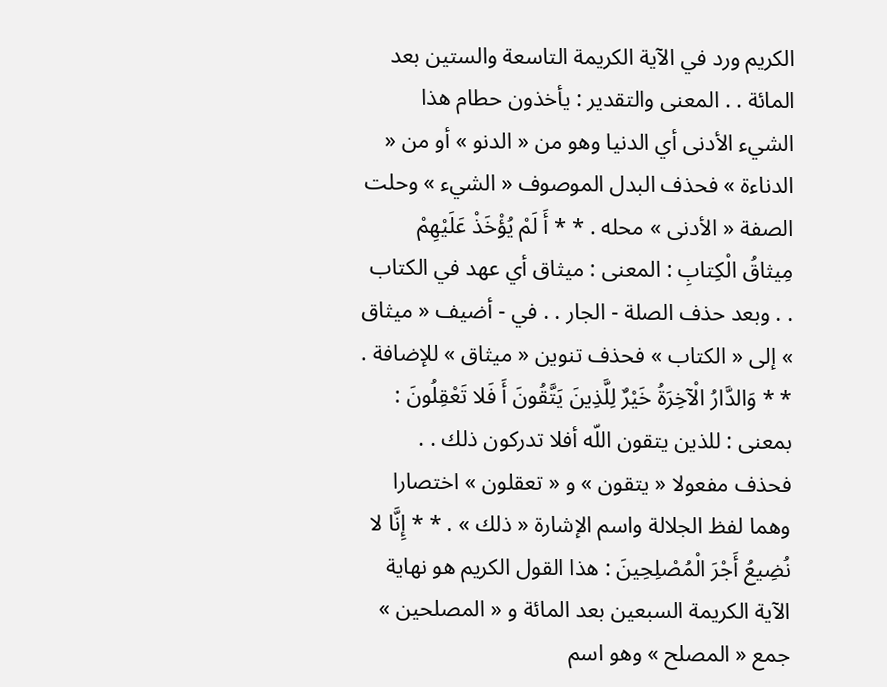الكريم ورد في الآية الكريمة التاسعة والستين بعد المائة . . المعنى والتقدير : يأخذون حطام هذا الشيء الأدنى أي الدنيا وهو من « الدنو » أو من « الدناءة » فحذف البدل الموصوف « الشيء » وحلت الصفة « الأدنى » محله . * * أَ لَمْ يُؤْخَذْ عَلَيْهِمْ مِيثاقُ الْكِتابِ : المعنى : ميثاق أي عهد في الكتاب . . وبعد حذف الصلة - الجار . . في - أضيف « ميثاق » إلى « الكتاب » فحذف تنوين « ميثاق » للإضافة . * * وَالدَّارُ الْآخِرَةُ خَيْرٌ لِلَّذِينَ يَتَّقُونَ أَ فَلا تَعْقِلُونَ : بمعنى : للذين يتقون اللّه أفلا تدركون ذلك . . فحذف مفعولا « يتقون » و « تعقلون » اختصارا وهما لفظ الجلالة واسم الإشارة « ذلك » . * * إِنَّا لا نُضِيعُ أَجْرَ الْمُصْلِحِينَ : هذا القول الكريم هو نهاية الآية الكريمة السبعين بعد المائة و « المصلحين » جمع « المصلح » وهو اسم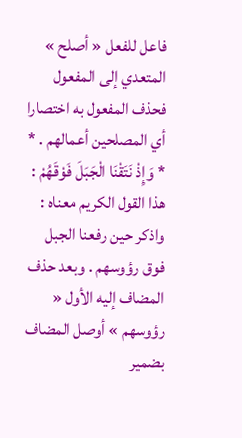فاعل للفعل « أصلح » المتعدي إلى المفعول فحذف المفعول به اختصارا أي المصلحين أعمالهم . * * وَإِذْ نَتَقْنَا الْجَبَلَ فَوْقَهُمْ : هذا القول الكريم معناه : واذكر حين رفعنا الجبل فوق رؤوسهم . وبعد حذف المضاف إليه الأول « رؤوسهم » أوصل المضاف بضمير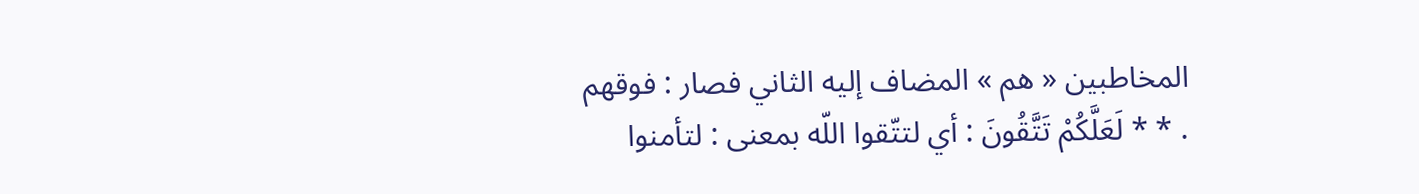المخاطبين « هم » المضاف إليه الثاني فصار : فوقهم . * * لَعَلَّكُمْ تَتَّقُونَ : أي لتتّقوا اللّه بمعنى : لتأمنوا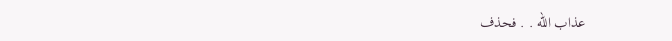عذاب اللّه . . فحذف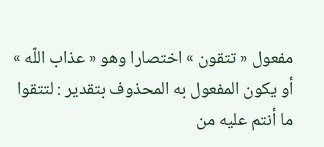مفعول « تتقون » اختصارا وهو « عذاب اللّه » أو يكون المفعول به المحذوف بتقدير : لتتقوا ما أنتم عليه من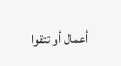أعمال أو تتقوا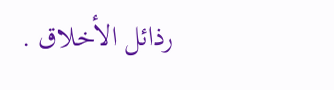رذائل الأخلاق .